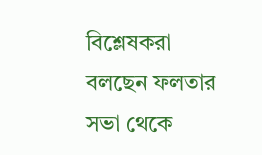বিশ্লেষকরা বলছেন ফলতার সভা থেকে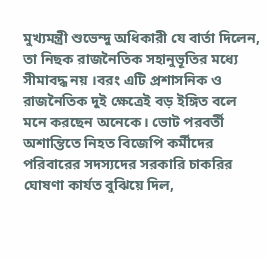মুখ্যমন্ত্রী শুভেন্দু অধিকারী যে বার্তা দিলেন, তা নিছক রাজনৈতিক সহানুভূতির মধ্যে সীমাবদ্ধ নয় ।বরং এটি প্রশাসনিক ও রাজনৈতিক দুই ক্ষেত্রেই বড় ইঙ্গিত বলে মনে করছেন অনেকে। ভোট পরবর্তী অশান্তিতে নিহত বিজেপি কর্মীদের পরিবারের সদস্যদের সরকারি চাকরির ঘোষণা কার্যত বুঝিয়ে দিল,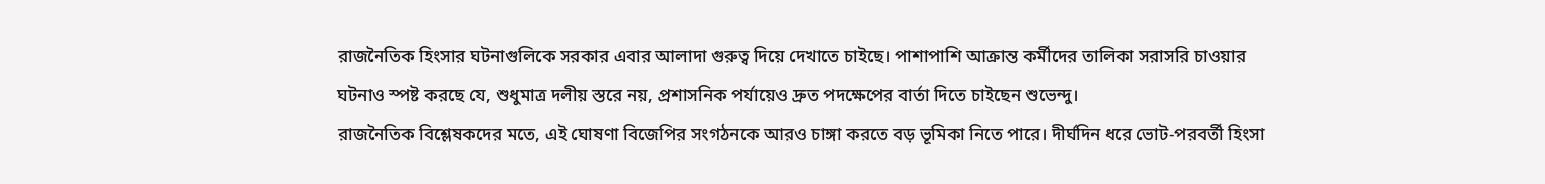রাজনৈতিক হিংসার ঘটনাগুলিকে সরকার এবার আলাদা গুরুত্ব দিয়ে দেখাতে চাইছে। পাশাপাশি আক্রান্ত কর্মীদের তালিকা সরাসরি চাওয়ার ঘটনাও স্পষ্ট করছে যে, শুধুমাত্র দলীয় স্তরে নয়, প্রশাসনিক পর্যায়েও দ্রুত পদক্ষেপের বার্তা দিতে চাইছেন শুভেন্দু।
রাজনৈতিক বিশ্লেষকদের মতে, এই ঘোষণা বিজেপির সংগঠনকে আরও চাঙ্গা করতে বড় ভূমিকা নিতে পারে। দীর্ঘদিন ধরে ভোট-পরবর্তী হিংসা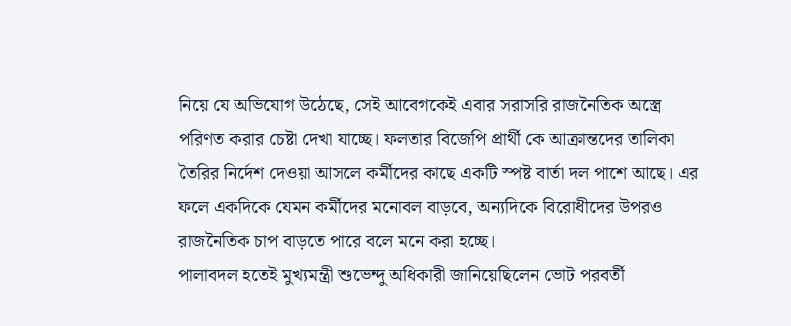নিয়ে যে অভিযোগ উঠেছে, সেই আবেগকেই এবার সরাসরি রাজনৈতিক অস্ত্রে পরিণত করার চেষ্টা দেখা যাচ্ছে। ফলতার বিজেপি প্রার্থী কে আক্রান্তদের তালিকা তৈরির নির্দেশ দেওয়া আসলে কর্মীদের কাছে একটি স্পষ্ট বার্তা দল পাশে আছে। এর ফলে একদিকে যেমন কর্মীদের মনোবল বাড়বে, অন্যদিকে বিরোধীদের উপরও রাজনৈতিক চাপ বাড়তে পারে বলে মনে করা হচ্ছে।
পালাবদল হতেই মুখ্যমন্ত্রী শুভেন্দু অধিকারী জানিয়েছিলেন ভোট পরবর্তী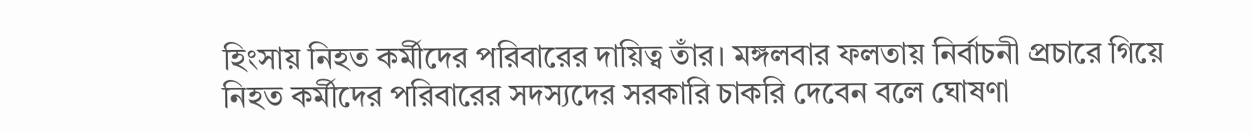হিংসায় নিহত কর্মীদের পরিবারের দায়িত্ব তাঁর। মঙ্গলবার ফলতায় নির্বাচনী প্রচারে গিয়ে নিহত কর্মীদের পরিবারের সদস্যদের সরকারি চাকরি দেবেন বলে ঘোষণা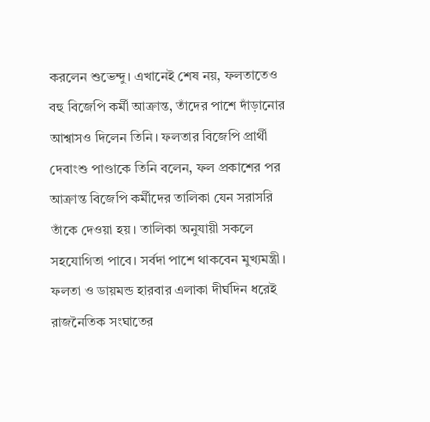করলেন শুভেন্দু। এখানেই শেষ নয়, ফলতাতেও বহু বিজেপি কর্মী আক্রান্ত, তাঁদের পাশে দাঁড়ানোর আশ্বাসও দিলেন তিনি। ফলতার বিজেপি প্রার্থী দেবাংশু পাণ্ডাকে তিনি বলেন, ফল প্রকাশের পর আক্রান্ত বিজেপি কর্মীদের তালিকা যেন সরাসরি তাঁকে দেওয়া হয়। তালিকা অনুযায়ী সকলে সহযোগিতা পাবে। সর্বদা পাশে থাকবেন মুখ্যমন্ত্রী।
ফলতা ও ডায়মন্ড হারবার এলাকা দীর্ঘদিন ধরেই রাজনৈতিক সংঘাতের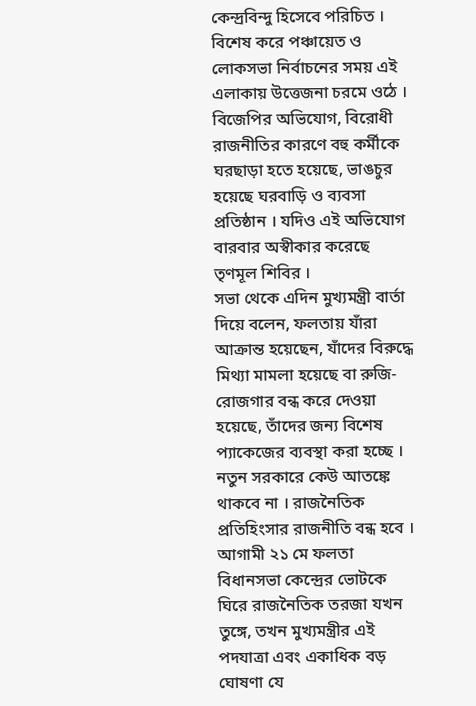কেন্দ্রবিন্দু হিসেবে পরিচিত । বিশেষ করে পঞ্চায়েত ও লোকসভা নির্বাচনের সময় এই এলাকায় উত্তেজনা চরমে ওঠে । বিজেপির অভিযোগ, বিরোধী রাজনীতির কারণে বহু কর্মীকে ঘরছাড়া হতে হয়েছে, ভাঙচুর হয়েছে ঘরবাড়ি ও ব্যবসা প্রতিষ্ঠান । যদিও এই অভিযোগ বারবার অস্বীকার করেছে তৃণমূল শিবির ।
সভা থেকে এদিন মুখ্যমন্ত্রী বার্তা দিয়ে বলেন, ফলতায় যাঁরা আক্রান্ত হয়েছেন, যাঁদের বিরুদ্ধে মিথ্যা মামলা হয়েছে বা রুজি-রোজগার বন্ধ করে দেওয়া হয়েছে, তাঁদের জন্য বিশেষ প্যাকেজের ব্যবস্থা করা হচ্ছে । নতুন সরকারে কেউ আতঙ্কে থাকবে না । রাজনৈতিক প্রতিহিংসার রাজনীতি বন্ধ হবে ।
আগামী ২১ মে ফলতা বিধানসভা কেন্দ্রের ভোটকে ঘিরে রাজনৈতিক তরজা যখন তুঙ্গে, তখন মুখ্যমন্ত্রীর এই পদযাত্রা এবং একাধিক বড় ঘোষণা যে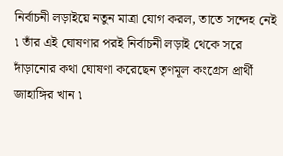নির্বাচনী লড়াইয়ে নতুন মাত্রা যোগ করল, তাতে সন্দেহ নেই ৷ তাঁর এই ঘোষণার পরই নির্বাচনী লড়াই থেকে সরে দাঁড়ানোর কথা ঘোষণা করেছেন তৃণমূল কংগ্রেস প্রার্থী জাহাঙ্গির খান ৷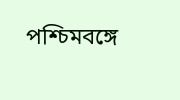পশ্চিমবঙ্গে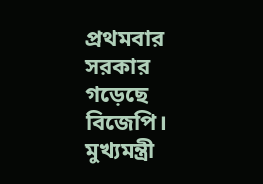প্রথমবার সরকার গড়েছে বিজেপি। মুখ্যমন্ত্রী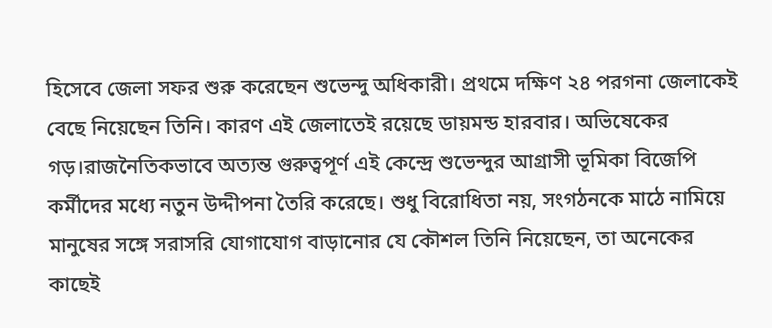হিসেবে জেলা সফর শুরু করেছেন শুভেন্দু অধিকারী। প্রথমে দক্ষিণ ২৪ পরগনা জেলাকেই বেছে নিয়েছেন তিনি। কারণ এই জেলাতেই রয়েছে ডায়মন্ড হারবার। অভিষেকের গড়।রাজনৈতিকভাবে অত্যন্ত গুরুত্বপূর্ণ এই কেন্দ্রে শুভেন্দুর আগ্রাসী ভূমিকা বিজেপি কর্মীদের মধ্যে নতুন উদ্দীপনা তৈরি করেছে। শুধু বিরোধিতা নয়, সংগঠনকে মাঠে নামিয়ে মানুষের সঙ্গে সরাসরি যোগাযোগ বাড়ানোর যে কৌশল তিনি নিয়েছেন, তা অনেকের কাছেই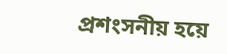প্রশংসনীয় হয়ে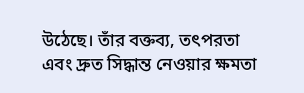উঠেছে। তাঁর বক্তব্য, তৎপরতা এবং দ্রুত সিদ্ধান্ত নেওয়ার ক্ষমতা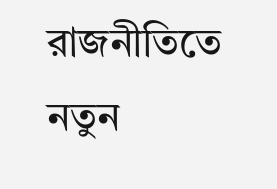রাজনীতিতে নতুন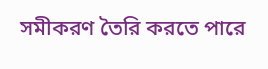সমীকরণ তৈরি করতে পারে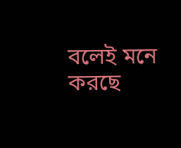বলেই মনে করছে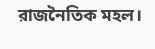রাজনৈতিক মহল।